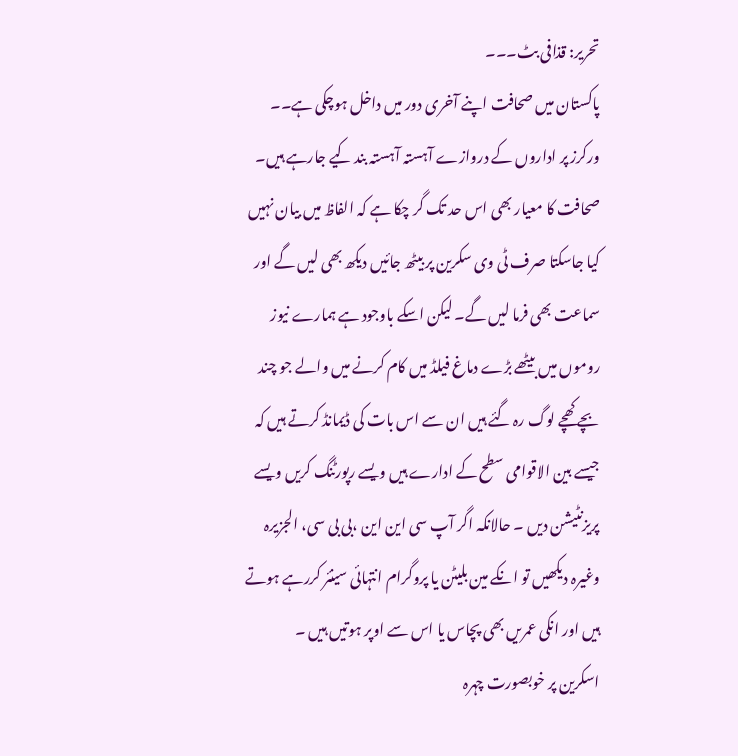تحریر: قذافی بٹ۔۔۔
پاکستان میں صحافت اپنے آخری دور میں داخل ہوچکی ہے۔۔ ورکرز پر اداروں کے دروازے آہستہ آہستہ بند کیے جارہے ہیں۔ صحافت کا معیار بھی اس حد تک گر چکا ہے کہ الفاظ میں بیان نہیں کیا جاسکتا صرف ٹی وی سکرین پر بیٹھ جائیں دیکھ بھی لیں گے اور سماعت بھی فرما لیں گے۔ لیکن اسکے باوجود ہے ہمارے نیوز روموں میں بیٹھے بڑے دماغ فیلڈ میں کام کرنے میں والے جو چند بچے کھچے لوگ رہ گئے ہیں ان سے اس بات کی ڈیمانڈ کرتے ہیں کہ جیسے بین الاقوامی سطح کے ادارے ہیں ویسے رپورٹنگ کریں ویسے پریزنٹیشن دیں ۔ حالانکہ اگر آپ سی این این ،بی بی سی، الجزیرہ وغیرہ دیکھیں تو انکے مین بلیٹن یا پروگرام انتہائی سینئر کررہے ہوتے ہیں اور انکی عمریں بھی پچاس یا اس سے اوپر ہوتیں ہیں ۔
اسکرین پر خوبصورت چہرہ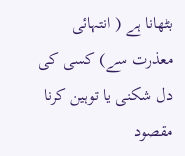بٹھانا ہے ( انتہائی معذرت سے) کسی کی دل شکنی یا توہین کرنا مقصود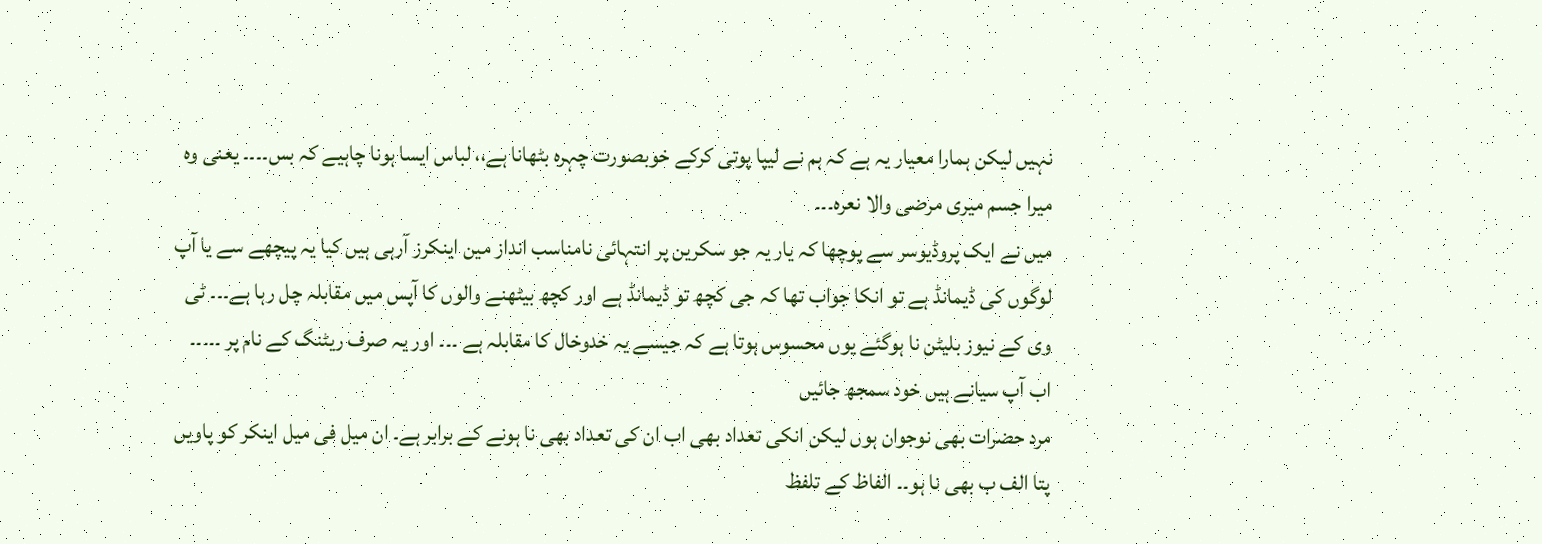نہیں لیکن ہمارا معیار یہ ہے کہ ہم نے لیپا پوتی کرکے خوبصورت چہرہ بٹھانا ہے،، لباس ایسا ہونا چاہیے کہ بس۔۔۔۔ یعنی وہ میرا جسم میری مرضی والا نعرہ۔۔۔
میں نے ایک پروڈیوسر سے پوچھا کہ یار یہ جو سکرین پر انتہائی نامناسب انداز مین اینکرز آرہی ہیں کیا یہ پیچھے سے یا آپ لوگوں کی ڈیمانڈ ہے تو انکا جواب تھا کہ جی کچھ تو ڈیمانڈ ہے اور کچھ بیٹھنے والوں کا آپس میں مقابلہ چل رہا ہے۔۔۔ ٹی وی کے نیوز بلیٹن نا ہوگئے یوں محسوس ہوتا ہے کہ جیسے یہ خدوخال کا مقابلہ ہے ۔۔۔ اور یہ صرف ریٹنگ کے نام پر ۔۔۔۔۔ اب آپ سیانے ہیں خود سمجھ جائیں
مرد حضرات بھی نوجوان ہوں لیکن انکی تعداد بھی اب ان کی تعداد بھی نا ہونے کے برابر ہے۔ ان میل فی میل اینکر کو پاویں پتا الف ب بھی نا ہو۔۔ الفاظ کے تلفظ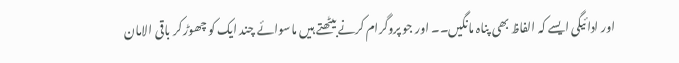اور ادائیگی ایسے کہ الفاظ بھی پناہ مانگیں۔۔ اور جو پروگرام کرنے بیٹھتے ہیں ماسوائے چند ایک کو چھوڑ کر باقی الامان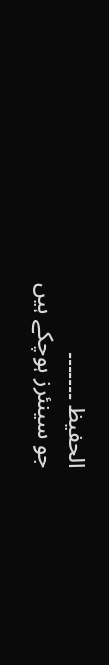الحفیظ ۔۔۔۔۔۔۔
جو سینئرز ہوچکے ہیں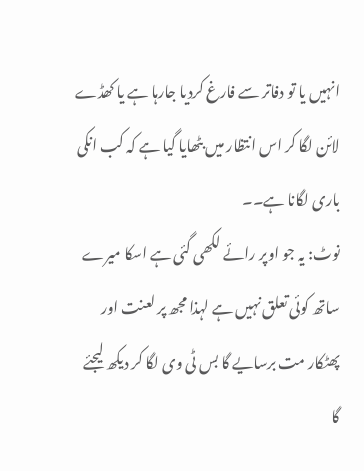انہیں یا تو دفاتر سے فارغ کردیا جارہا ہے یا کھڈے لائن لگا کر اس انتظار میں بٹھایا گیا ہے کہ کب انکی باری لگانا ہے۔۔
نوٹ: یہ جو اوپر رائے لکھی گئی ہے اسکا میرے ساتھ کوئی تعلق نہیں ہے لہذا مجھ پر لعنت اور پھٹکار مت برسایے گا بس ٹی وی لگا کر دیکھ لیجئے گا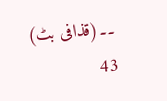۔۔(قذافی بٹ)
43